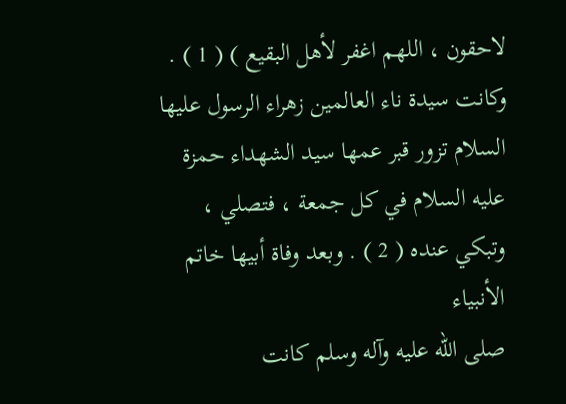لاحقون ، اللهم اغفر لأهل البقيع ) ( 1 ) .
وكانت سيدة ناء العالمين زهراء الرسول عليها السلام تزور قبر عمها سيد الشهداء حمزة
عليه السلام في كل جمعة ، فتصلي ، وتبكي عنده ( 2 ) . وبعد وفاة أبيها خاتم الأنبياء
صلى الله عليه وآله وسلم كانت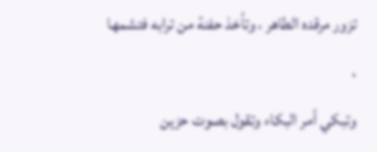تزور مرقده الطاهر ، وتأخذ حفنة من ترابه فتشمها ،
وتبكي أمر البكاء وتقول بصوت حزين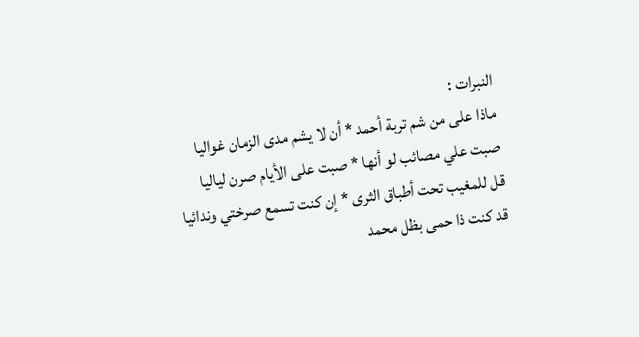النبرات :
ماذا على من شم تربة أحمد * أن لا يشم مدى الزمان غواليا
صبت علي مصائب لو أنها * صبت على الأيام صرن لياليا
قل للمغيب تحت أطباق الثرى * إن كنت تسمع صرختي وندائيا
قد كنت ذا حمى بظل محمد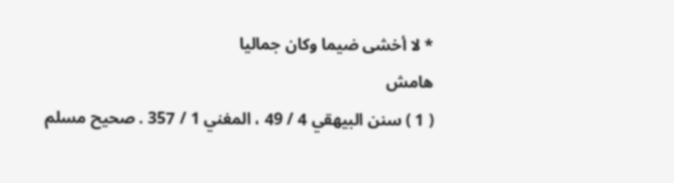* لا أخشى ضيما وكان جماليا
هامش
( 1 ) سنن البيهقي 4 / 49 ، المغني 1 / 357 . صحيح مسلم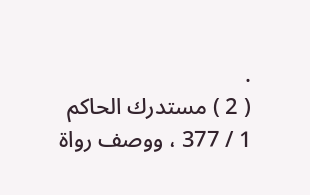.
( 2 ) مستدرك الحاكم 1 / 377 ، ووصف رواة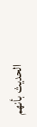الحديث بأنهم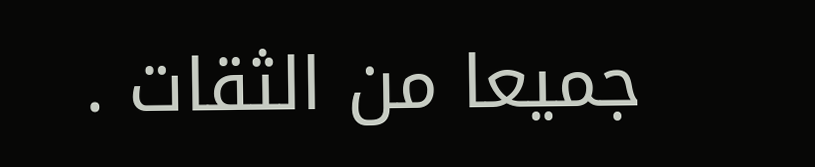جميعا من الثقات .